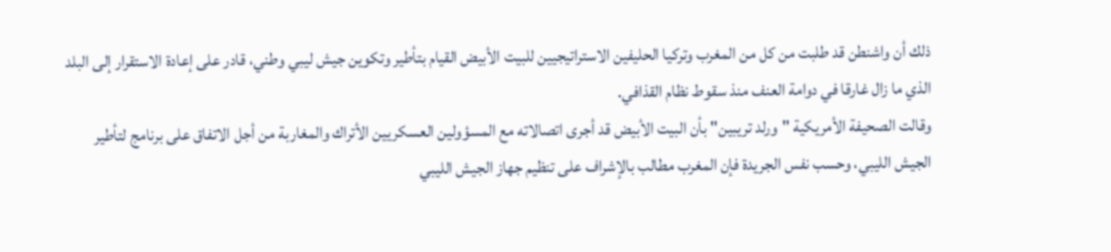ذلك أن واشنطن قد طلبت من كل من المغرب وتركيا الحليفين الاستراتيجيين للبيت الأبيض القيام بتأطير وتكوين جيش ليبي وطني، قادر على إعادة الاستقرار إلى البلد الذي ما زال غارقا في دوامة العنف منذ سقوط نظام القذافي.
وقالت الصحيفة الأمريكية "ورلد تريبين" بأن البيت الأبيض قد أجرى اتصالاته مع المسؤولين العسكريين الأتراك والمغاربة من أجل الاتفاق على برنامج لتأطير الجيش الليبي، وحسب نفس الجريدة فإن المغرب مطالب بالإشراف على تنظيم جهاز الجيش الليبي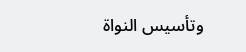وتأسيس النواة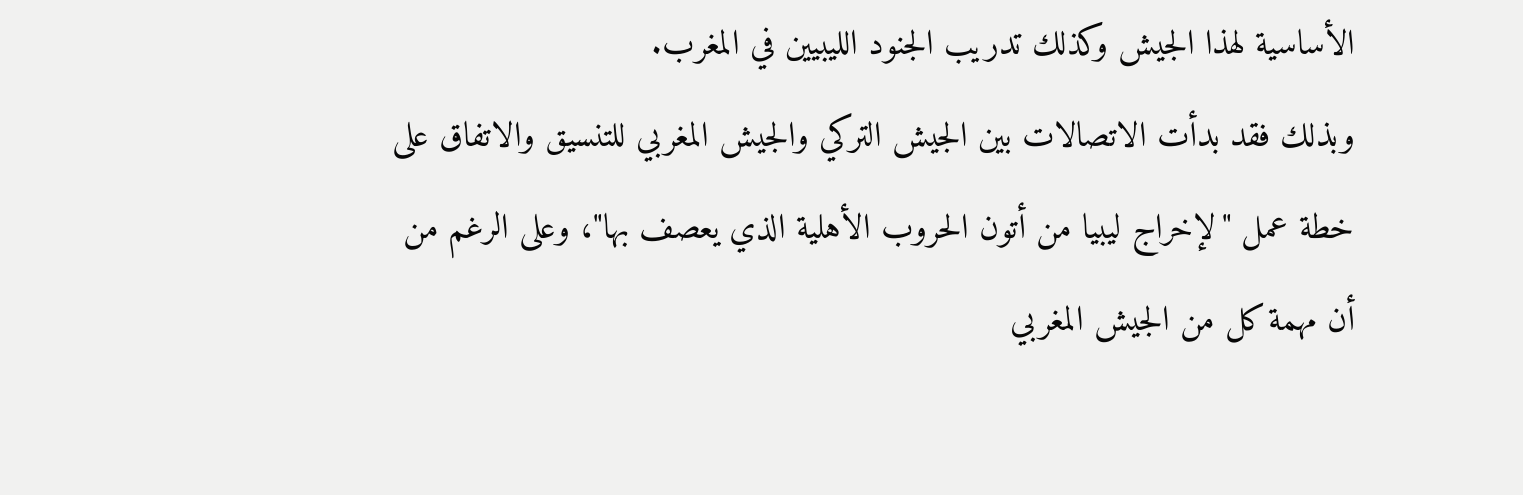الأساسية لهذا الجيش وكذلك تدريب الجنود الليبيين في المغرب.
وبذلك فقد بدأت الاتصالات بين الجيش التركي والجيش المغربي للتنسيق والاتفاق على خطة عمل "لإخراج ليبيا من أتون الحروب الأهلية الذي يعصف بها"، وعلى الرغم من أن مهمة كل من الجيش المغربي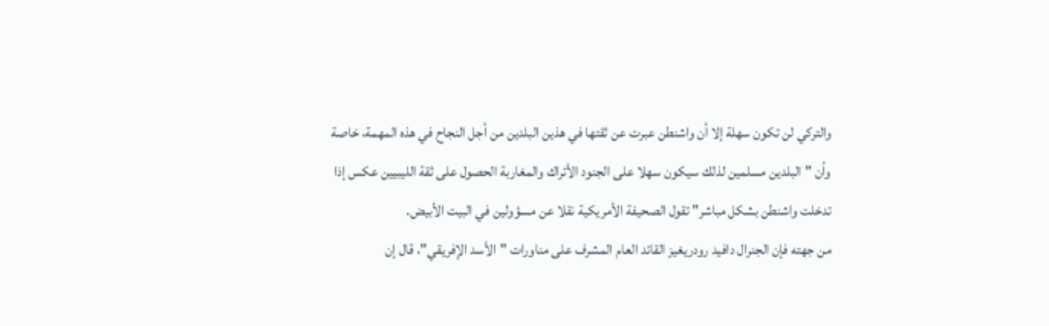والتركي لن تكون سهلة إلا أن واشنطن عبرت عن ثقتها في هذين البلدين من أجل النجاح في هذه المهمة، خاصة وأن "البلدين مسلمين لذلك سيكون سهلا على الجنود الأتراك والمغاربة الحصول على ثقة الليبيين عكس إذا تدخلت واشنطن بشكل مباشر" تقول الصحيفة الأمريكية نقلا عن مسؤولين في البيت الأبيض.
من جهته فإن الجنرال دافيد رودريغيز القائد العام المشرف على مناورات "الأسد الإفريقي"، قال إن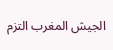الجيش المغرب التزم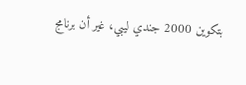بتكوين 2000 جندي ليبي، غير أن برنامج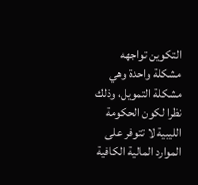التكوين تواجهه مشكلة واحدة وهي مشكلة التمويل، وذلك نظرا لكون الحكومة الليبية لا تتوفر على الموارد المالية الكافية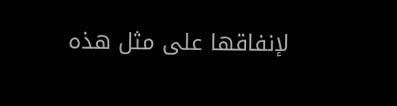لإنفاقها على مثل هذه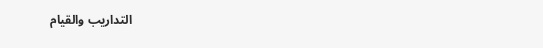التداريب والقيام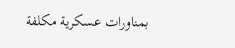بمناورات عسكرية مكلفة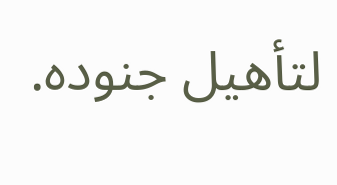لتأهيل جنوده.